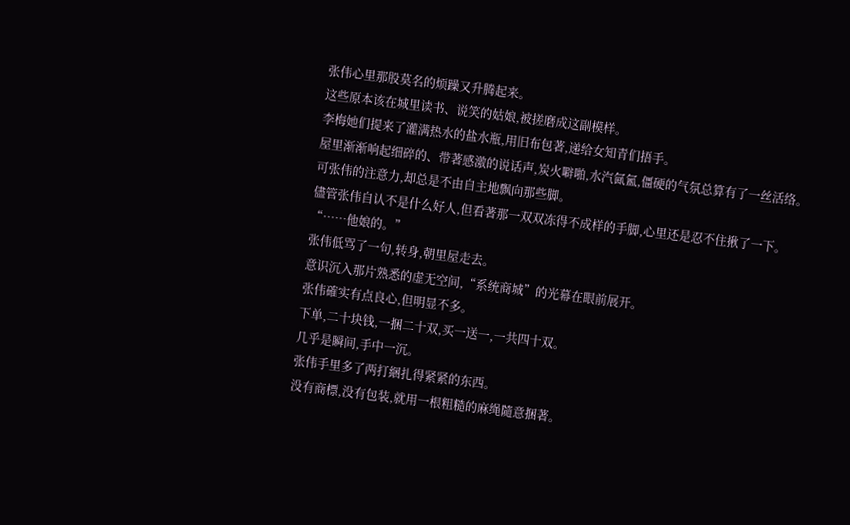张伟心里那股莫名的烦躁又升腾起来。
这些原本该在城里读书、说笑的姑娘,被搓磨成这副模样。
李梅她们提来了灌满热水的盐水瓶,用旧布包著,递给女知青们捂手。
屋里渐渐响起细碎的、带著感激的说话声,炭火噼啪,水汽氤氳,僵硬的气氛总算有了一丝活络。
可张伟的注意力,却总是不由自主地飘向那些脚。
儘管张伟自认不是什么好人,但看著那一双双冻得不成样的手脚,心里还是忍不住揪了一下。
“……他娘的。”
张伟低骂了一句,转身,朝里屋走去。
意识沉入那片熟悉的虚无空间,“系统商城”的光幕在眼前展开。
张伟確实有点良心,但明显不多。
下单,二十块钱,一捆二十双,买一送一,一共四十双。
几乎是瞬间,手中一沉。
张伟手里多了两打綑扎得紧紧的东西。
没有商標,没有包装,就用一根粗糙的麻绳隨意捆著。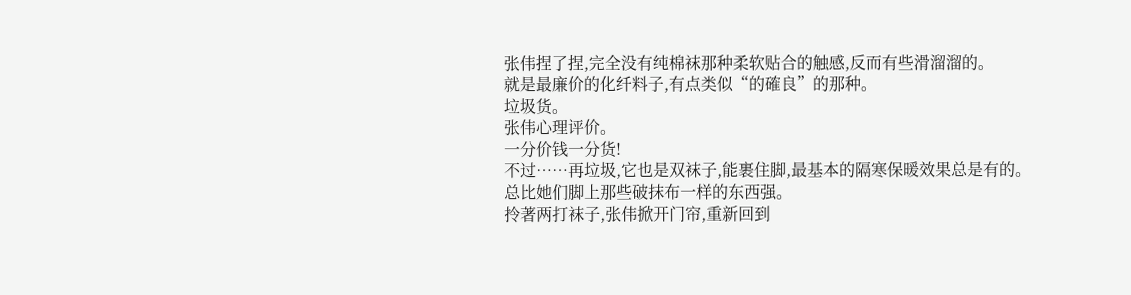张伟捏了捏,完全没有纯棉袜那种柔软贴合的触感,反而有些滑溜溜的。
就是最廉价的化纤料子,有点类似“的確良”的那种。
垃圾货。
张伟心理评价。
一分价钱一分货!
不过……再垃圾,它也是双袜子,能裹住脚,最基本的隔寒保暖效果总是有的。
总比她们脚上那些破抹布一样的东西强。
拎著两打袜子,张伟掀开门帘,重新回到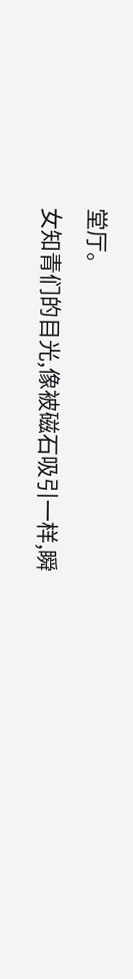堂厅。
女知青们的目光,像被磁石吸引一样,瞬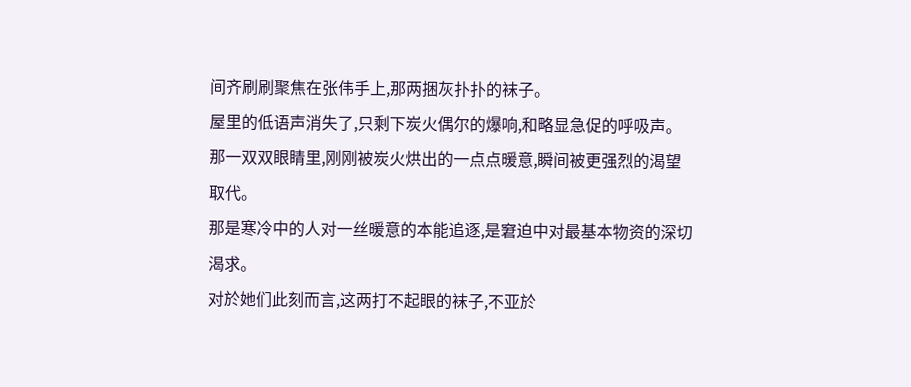间齐刷刷聚焦在张伟手上,那两捆灰扑扑的袜子。
屋里的低语声消失了,只剩下炭火偶尔的爆响,和略显急促的呼吸声。
那一双双眼睛里,刚刚被炭火烘出的一点点暖意,瞬间被更强烈的渴望取代。
那是寒冷中的人对一丝暖意的本能追逐,是窘迫中对最基本物资的深切渴求。
对於她们此刻而言,这两打不起眼的袜子,不亚於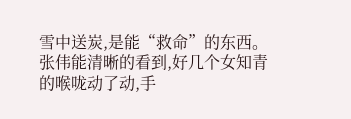雪中送炭,是能“救命”的东西。
张伟能清晰的看到,好几个女知青的喉咙动了动,手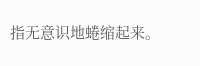指无意识地蜷缩起来。